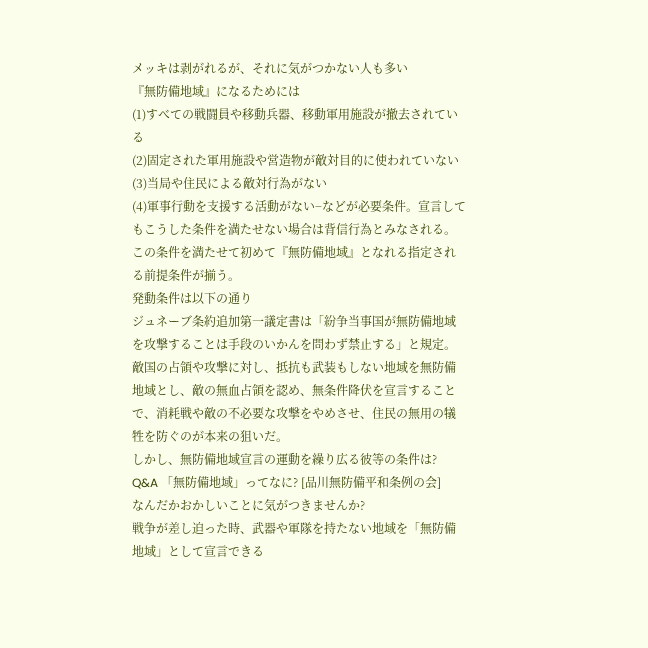メッキは剥がれるが、それに気がつかない人も多い
『無防備地域』になるためには
(1)すべての戦闘員や移動兵器、移動軍用施設が撤去されている
(2)固定された軍用施設や営造物が敵対目的に使われていない
(3)当局や住民による敵対行為がない
(4)軍事行動を支援する活動がない−などが必要条件。宣言してもこうした条件を満たせない場合は背信行為とみなされる。
この条件を満たせて初めて『無防備地域』となれる指定される前提条件が揃う。
発動条件は以下の通り
ジュネーブ条約追加第一議定書は「紛争当事国が無防備地域を攻撃することは手段のいかんを問わず禁止する」と規定。敵国の占領や攻撃に対し、抵抗も武装もしない地域を無防備地域とし、敵の無血占領を認め、無条件降伏を宣言することで、消耗戦や敵の不必要な攻撃をやめさせ、住民の無用の犠牲を防ぐのが本来の狙いだ。
しかし、無防備地域宣言の運動を繰り広る彼等の条件は?
Q&A 「無防備地域」ってなに? [品川無防備平和条例の会]
なんだかおかしいことに気がつきませんか?
戦争が差し迫った時、武器や軍隊を持たない地域を「無防備地域」として宣言できる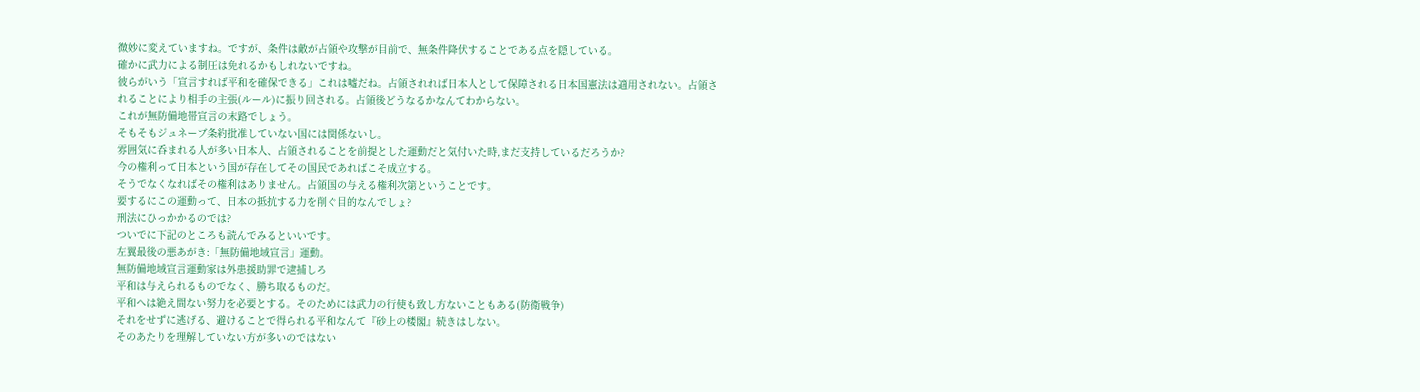微妙に変えていますね。ですが、条件は敵が占領や攻撃が目前で、無条件降伏することである点を隠している。
確かに武力による制圧は免れるかもしれないですね。
彼らがいう「宣言すれば平和を確保できる」これは嘘だね。占領されれば日本人として保障される日本国憲法は適用されない。占領されることにより相手の主張(ルール)に振り回される。占領後どうなるかなんてわからない。
これが無防備地帯宣言の末路でしょう。
そもそもジュネーブ条約批准していない国には関係ないし。
雰囲気に呑まれる人が多い日本人、占領されることを前提とした運動だと気付いた時,まだ支持しているだろうか?
今の権利って日本という国が存在してその国民であればこそ成立する。
そうでなくなればその権利はありません。占領国の与える権利次第ということです。
要するにこの運動って、日本の抵抗する力を削ぐ目的なんでしょ?
刑法にひっかかるのでは?
ついでに下記のところも読んでみるといいです。
左翼最後の悪あがき:「無防備地域宣言」運動。
無防備地域宣言運動家は外患援助罪で逮捕しろ
平和は与えられるものでなく、勝ち取るものだ。
平和へは絶え間ない努力を必要とする。そのためには武力の行使も致し方ないこともある(防衛戦争)
それをせずに逃げる、避けることで得られる平和なんて『砂上の楼閣』続きはしない。
そのあたりを理解していない方が多いのではない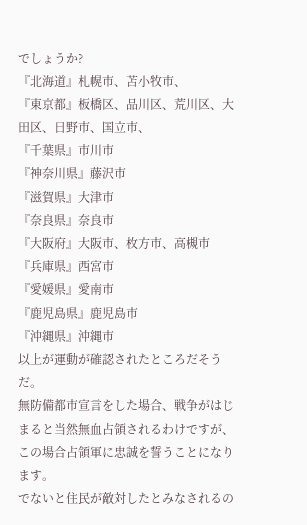でしょうか?
『北海道』札幌市、苫小牧市、
『東京都』板橋区、品川区、荒川区、大田区、日野市、国立市、
『千葉県』市川市
『神奈川県』藤沢市
『滋賀県』大津市
『奈良県』奈良市
『大阪府』大阪市、枚方市、高槻市
『兵庫県』西宮市
『愛媛県』愛南市
『鹿児島県』鹿児島市
『沖縄県』沖縄市
以上が運動が確認されたところだそうだ。
無防備都市宣言をした場合、戦争がはじまると当然無血占領されるわけですが、この場合占領軍に忠誠を誓うことになります。
でないと住民が敵対したとみなされるの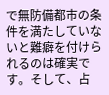で無防備都市の条件を満たしていないと難癖を付けられるのは確実です。そして、占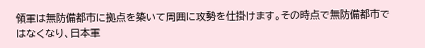領軍は無防備都市に拠点を築いて周囲に攻勢を仕掛けます。その時点で無防備都市ではなくなり、日本軍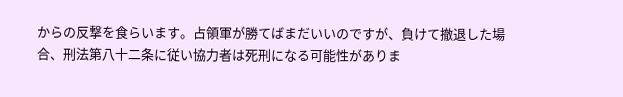からの反撃を食らいます。占領軍が勝てばまだいいのですが、負けて撤退した場合、刑法第八十二条に従い協力者は死刑になる可能性がありま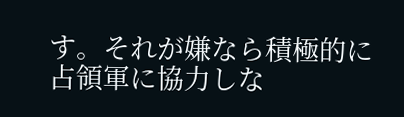す。それが嫌なら積極的に占領軍に協力しな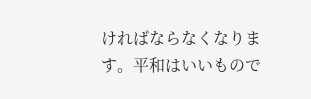ければならなくなります。平和はいいもので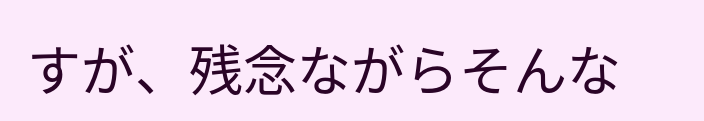すが、残念ながらそんな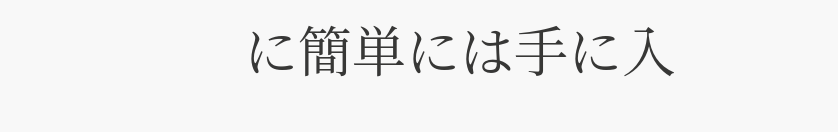に簡単には手に入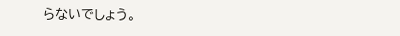らないでしょう。